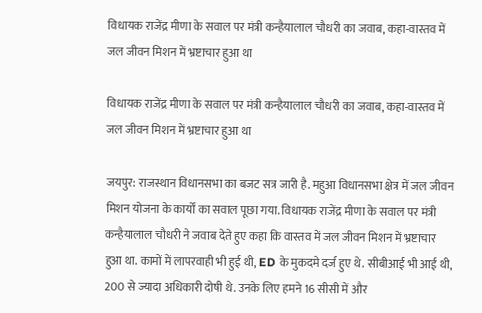विधायक राजेंद्र मीणा के सवाल पर मंत्री कन्हैयालाल चौधरी का जवाब, कहा-वास्तव में जल जीवन मिशन में भ्रष्टाचार हुआ था

विधायक राजेंद्र मीणा के सवाल पर मंत्री कन्हैयालाल चौधरी का जवाब, कहा-वास्तव में जल जीवन मिशन में भ्रष्टाचार हुआ था

जयपुर: राजस्थान विधानसभा का बजट सत्र जारी है. महुआ विधानसभा क्षेत्र में जल जीवन मिशन योजना के कार्यों का सवाल पूछा गया. विधायक राजेंद्र मीणा के सवाल पर मंत्री कन्हैयालाल चौधरी ने जवाब देते हुए कहा कि वास्तव में जल जीवन मिशन में भ्रष्टाचार हुआ था. कामों में लापरवाही भी हुई थी, ED के मुकदमे दर्ज हुए थे. सीबीआई भी आई थी, 200 से ज्यादा अधिकारी दोषी थे. उनके लिए हमने 16 सीसी में और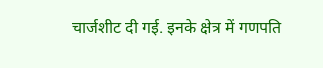चार्जशीट दी गई. इनके क्षेत्र में गणपति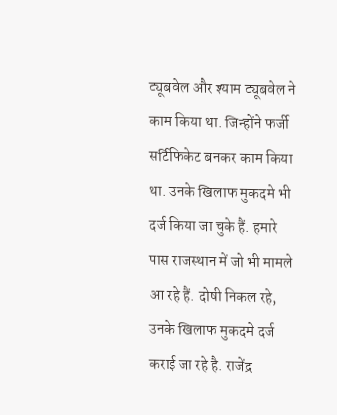ट्यूबवेल और श्याम ट्यूबवेल ने काम किया था. जिन्होंने फर्जी सर्टिफिकेट बनकर काम किया था. उनके खिलाफ मुकदमे भी दर्ज किया जा चुके हैं. हमारे पास राजस्थान में जो भी मामले आ रहे हैं. दोषी निकल रहे, उनके खिलाफ मुकदमे दर्ज कराई जा रहे है. राजेंद्र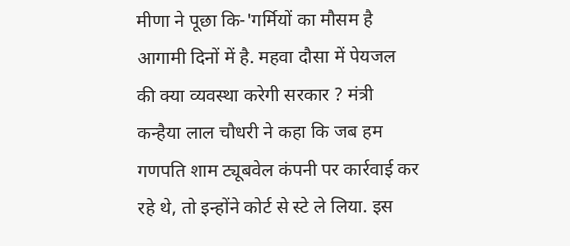मीणा ने पूछा कि-'गर्मियों का मौसम है आगामी दिनों में है. महवा दौसा में पेयजल की क्या व्यवस्था करेगी सरकार ? मंत्री कन्हैया लाल चौधरी ने कहा कि जब हम गणपति शाम ट्यूबवेल कंपनी पर कार्रवाई कर रहे थे, तो इन्होंने कोर्ट से स्टे ले लिया. इस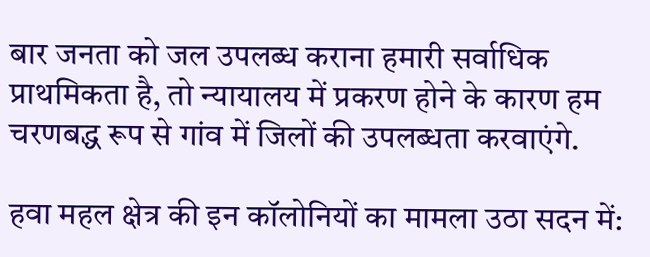बार जनता को जल उपलब्ध कराना हमारी सर्वाधिक प्राथमिकता है, तो न्यायालय में प्रकरण होने के कारण हम चरणबद्ध रूप से गांव में जिलों की उपलब्धता करवाएंगे.

हवा महल क्षेत्र की इन कॉलोनियों का मामला उठा सदन में: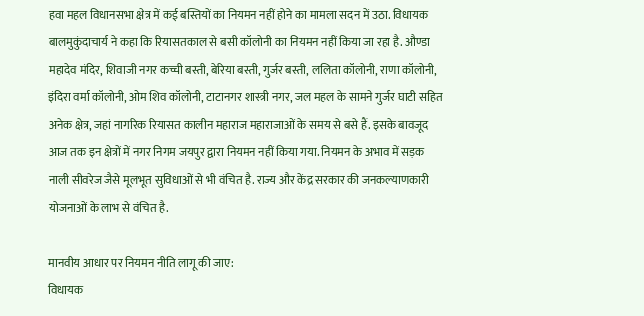हवा महल विधानसभा क्षेत्र में कई बस्तियों का नियमन नहीं होने का मामला सदन में उठा. विधायक बालमुकुंदाचार्य ने कहा कि रियासतकाल से बसी कॉलोनी का नियमन नहीं किया जा रहा है. औण्डा महादेव मंदिर, शिवाजी नगर कच्ची बस्ती, बेरिया बस्ती, गुर्जर बस्ती, ललिता कॉलोनी, राणा कॉलोनी, इंदिरा वर्मा कॉलोनी, ओम शिव कॉलोनी, टाटानगर शास्त्री नगर, जल महल के सामने गुर्जर घाटी सहित अनेक क्षेत्र, जहां नागरिक रियासत कालीन महाराज महाराजाओं के समय से बसे हैं. इसके बावजूद आज तक इन क्षेत्रों में नगर निगम जयपुर द्वारा नियमन नहीं किया गया. नियमन के अभाव में सड़क नाली सीवरेज जैसे मूलभूत सुविधाओं से भी वंचित है. राज्य और केंद्र सरकार की जनकल्याणकारी योजनाओं के लाभ से वंचित है.

मानवीय आधार पर नियमन नीति लागू की जाए:
विधायक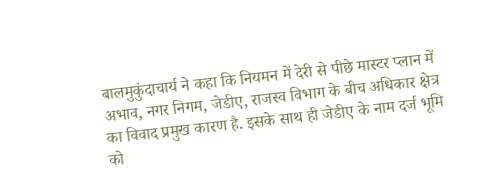बालमुकुंदाचार्य ने कहा कि नियमन में देरी से पीछे मास्टर प्लान में अभाव, नगर निगम, जेडीए, राजस्व विभाग के बीच अधिकार क्षेत्र का विवाद प्रमुख कारण है. इसके साथ ही जेडीए के नाम दर्ज भूमि को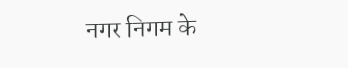नगर निगम के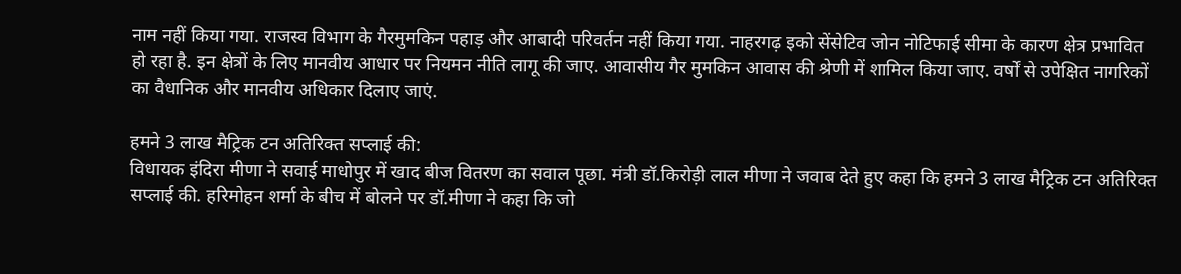नाम नहीं किया गया. राजस्व विभाग के गैरमुमकिन पहाड़ और आबादी परिवर्तन नहीं किया गया. नाहरगढ़ इको सेंसेटिव जोन नोटिफाई सीमा के कारण क्षेत्र प्रभावित हो रहा है. इन क्षेत्रों के लिए मानवीय आधार पर नियमन नीति लागू की जाए. आवासीय गैर मुमकिन आवास की श्रेणी में शामिल किया जाए. वर्षों से उपेक्षित नागरिकों का वैधानिक और मानवीय अधिकार दिलाए जाएं.

हमने 3 लाख मैट्रिक टन अतिरिक्त सप्लाई की:
विधायक इंदिरा मीणा ने सवाई माधोपुर में खाद बीज वितरण का सवाल पूछा. मंत्री डॉ.किरोड़ी लाल मीणा ने जवाब देते हुए कहा कि हमने 3 लाख मैट्रिक टन अतिरिक्त सप्लाई की. हरिमोहन शर्मा के बीच में बोलने पर डॉ.मीणा ने कहा कि जो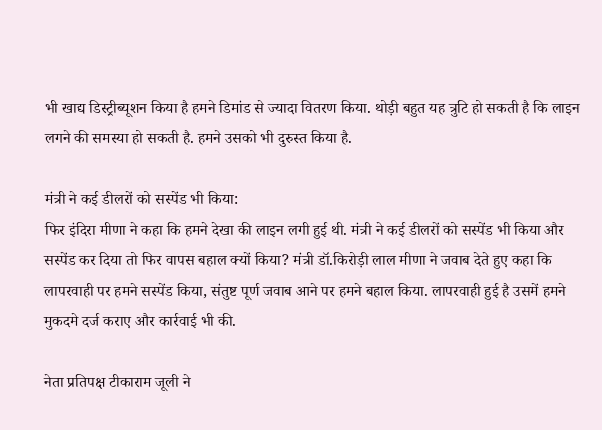भी खाद्य डिस्ट्रीब्यूशन किया है हमने डिमांड से ज्यादा वितरण किया. थोड़ी बहुत यह त्रुटि हो सकती है कि लाइन लगने की समस्या हो सकती है. हमने उसको भी दुरुस्त किया है.

मंत्री ने कई डीलरों को सस्पेंड भी किया:
फिर इंदिरा मीणा ने कहा कि हमने देखा की लाइन लगी हुई थी. मंत्री ने कई डीलरों को सस्पेंड भी किया और सस्पेंड कर दिया तो फिर वापस बहाल क्यों किया? मंत्री डॉ.किरोड़ी लाल मीणा ने जवाब देते हुए कहा कि लापरवाही पर हमने सस्पेंड किया, संतुष्ट पूर्ण जवाब आने पर हमने बहाल किया. लापरवाही हुई है उसमें हमने मुकदमे दर्ज कराए और कार्रवाई भी की.

नेता प्रतिपक्ष टीकाराम जूली ने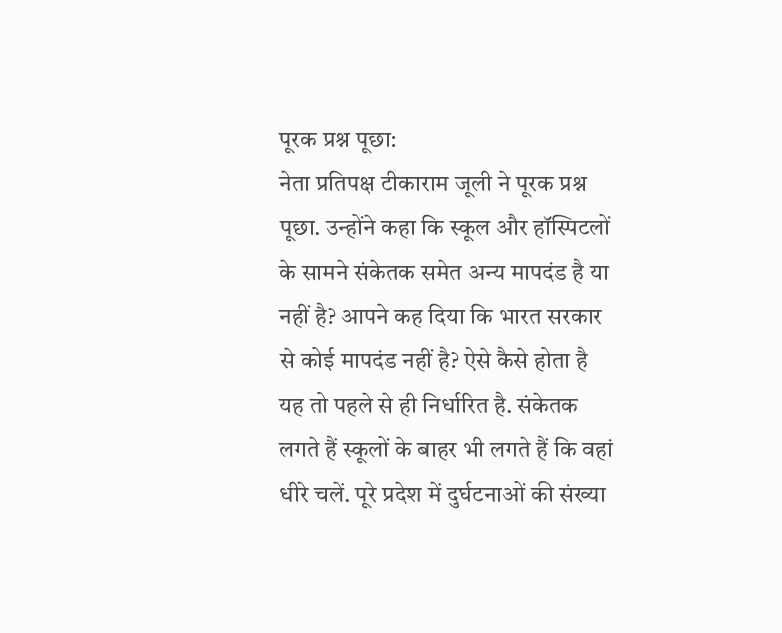पूरक प्रश्न पूछा:
नेता प्रतिपक्ष टीकाराम जूली ने पूरक प्रश्न पूछा. उन्होंने कहा कि स्कूल और हॉस्पिटलों के सामने संकेतक समेत अन्य मापदंड है या नहीं है? आपने कह दिया कि भारत सरकार से कोई मापदंड नहीं है? ऐसे कैसे होता है यह तो पहले से ही निर्धारित है. संकेतक लगते हैं स्कूलों के बाहर भी लगते हैं कि वहां धीरे चलें. पूरे प्रदेश में दुर्घटनाओं की संख्या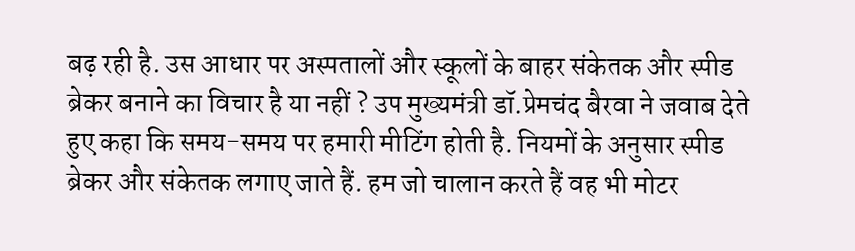बढ़ रही है. उस आधार पर अस्पतालों और स्कूलों के बाहर संकेतक और स्पीड ब्रेकर बनाने का विचार है या नहीं ? उप मुख्यमंत्री डॉ.प्रेमचंद बैरवा ने जवाब देते हुए कहा कि समय-समय पर हमारी मीटिंग होती है. नियमों के अनुसार स्पीड ब्रेकर और संकेतक लगाए जाते हैं. हम जो चालान करते हैं वह भी मोटर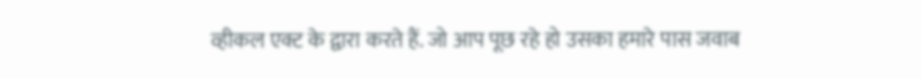व्हीकल एक्ट के द्वारा करते हैं. जो आप पूछ रहे हो उसका हमारे पास जवाब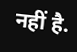नहीं है.